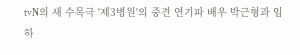tvN의 새 수목극 '제3병원'의 중견 연기파 배우 박근형과 임하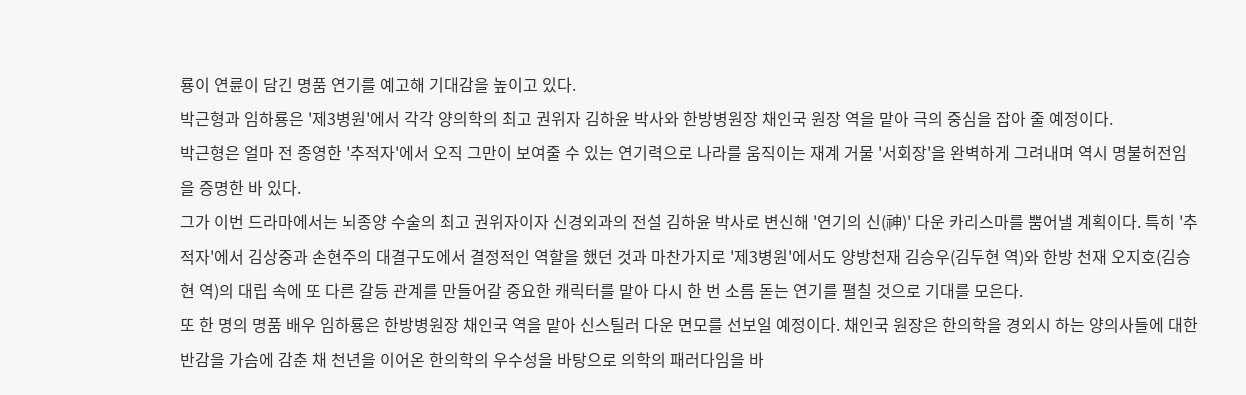룡이 연륜이 담긴 명품 연기를 예고해 기대감을 높이고 있다.
박근형과 임하룡은 '제3병원'에서 각각 양의학의 최고 권위자 김하윤 박사와 한방병원장 채인국 원장 역을 맡아 극의 중심을 잡아 줄 예정이다.
박근형은 얼마 전 종영한 '추적자'에서 오직 그만이 보여줄 수 있는 연기력으로 나라를 움직이는 재계 거물 '서회장'을 완벽하게 그려내며 역시 명불허전임을 증명한 바 있다.
그가 이번 드라마에서는 뇌종양 수술의 최고 권위자이자 신경외과의 전설 김하윤 박사로 변신해 '연기의 신(神)' 다운 카리스마를 뿜어낼 계획이다. 특히 '추적자'에서 김상중과 손현주의 대결구도에서 결정적인 역할을 했던 것과 마찬가지로 '제3병원'에서도 양방천재 김승우(김두현 역)와 한방 천재 오지호(김승현 역)의 대립 속에 또 다른 갈등 관계를 만들어갈 중요한 캐릭터를 맡아 다시 한 번 소름 돋는 연기를 펼칠 것으로 기대를 모은다.
또 한 명의 명품 배우 임하룡은 한방병원장 채인국 역을 맡아 신스틸러 다운 면모를 선보일 예정이다. 채인국 원장은 한의학을 경외시 하는 양의사들에 대한 반감을 가슴에 감춘 채 천년을 이어온 한의학의 우수성을 바탕으로 의학의 패러다임을 바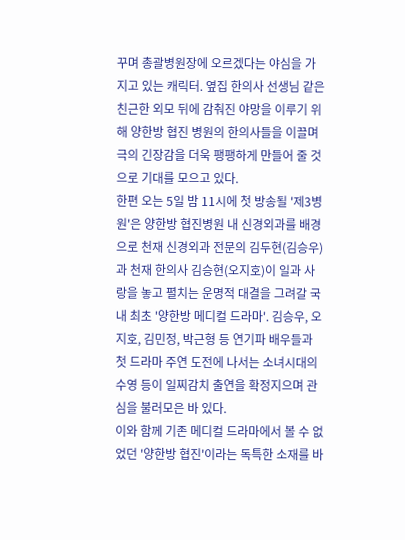꾸며 총괄병원장에 오르겠다는 야심을 가지고 있는 캐릭터. 옆집 한의사 선생님 같은 친근한 외모 뒤에 감춰진 야망을 이루기 위해 양한방 협진 병원의 한의사들을 이끌며 극의 긴장감을 더욱 팽팽하게 만들어 줄 것으로 기대를 모으고 있다.
한편 오는 5일 밤 11시에 첫 방송될 '제3병원'은 양한방 협진병원 내 신경외과를 배경으로 천재 신경외과 전문의 김두현(김승우)과 천재 한의사 김승현(오지호)이 일과 사랑을 놓고 펼치는 운명적 대결을 그려갈 국내 최초 '양한방 메디컬 드라마'. 김승우, 오지호, 김민정, 박근형 등 연기파 배우들과 첫 드라마 주연 도전에 나서는 소녀시대의 수영 등이 일찌감치 출연을 확정지으며 관심을 불러모은 바 있다.
이와 함께 기존 메디컬 드라마에서 볼 수 없었던 '양한방 협진'이라는 독특한 소재를 바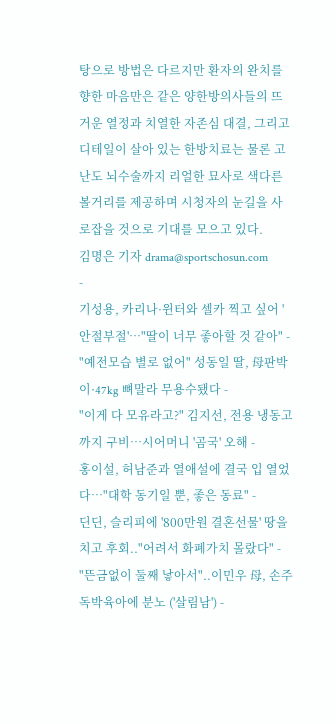탕으로 방법은 다르지만 환자의 완치를 향한 마음만은 같은 양한방의사들의 뜨거운 열정과 치열한 자존심 대결, 그리고 디테일이 살아 있는 한방치료는 물론 고난도 뇌수술까지 리얼한 묘사로 색다른 볼거리를 제공하며 시청자의 눈길을 사로잡을 것으로 기대를 모으고 있다.
김명은 기자 drama@sportschosun.com
-
기성용, 카리나·윈터와 셀카 찍고 싶어 '안절부절'…"딸이 너무 좋아할 것 같아" -
"예전모습 별로 없어" 성동일 딸, 母판박이·47kg 뼈말라 무용수됐다 -
"이게 다 모유라고?" 김지선, 전용 냉동고까지 구비…시어머니 '곰국' 오해 -
홍이설, 허남준과 열애설에 결국 입 열었다…"대학 동기일 뿐, 좋은 동료" -
딘딘, 슬리피에 '800만원 결혼선물' 땅을 치고 후회.."어려서 화폐가치 몰랐다" -
"뜬금없이 둘째 낳아서"..이민우 母, 손주 독박육아에 분노 ('살림남') -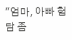"엄마, 아빠 험담 좀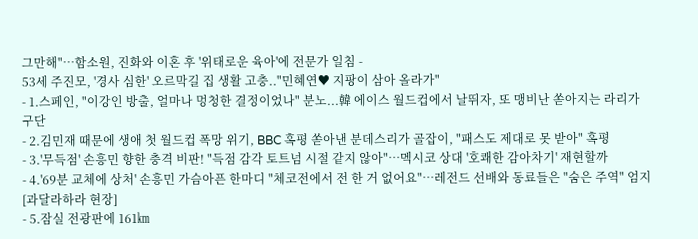그만해"…함소원, 진화와 이혼 후 '위태로운 육아'에 전문가 일침 -
53세 주진모, '경사 심한' 오르막길 집 생활 고충.."민혜연♥ 지팡이 삼아 올라가"
- 1.스페인, "이강인 방출, 얼마나 멍청한 결정이었나" 분노...韓 에이스 월드컵에서 날뛰자, 또 맹비난 쏟아지는 라리가 구단
- 2.김민재 때문에 생애 첫 월드컵 폭망 위기, BBC 혹평 쏟아낸 분데스리가 골잡이, "패스도 제대로 못 받아" 혹평
- 3.'무득점' 손흥민 향한 충격 비판! "득점 감각 토트넘 시절 같지 않아"…멕시코 상대 '호쾌한 감아차기' 재현할까
- 4.'69분 교체에 상처' 손흥민 가슴아픈 한마디 "체코전에서 전 한 거 없어요"…레전드 선배와 동료들은 "숨은 주역" 엄지[과달라하라 현장]
- 5.잠실 전광판에 161㎞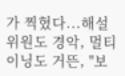가 찍혔다...해설위원도 경악, 멀티이닝도 거뜬, "보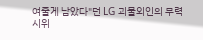여줄게 남았다"던 LG 괴물외인의 무력시위